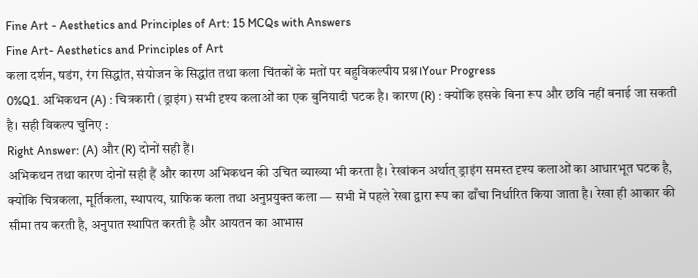Fine Art - Aesthetics and Principles of Art: 15 MCQs with Answers
Fine Art- Aesthetics and Principles of Art
कला दर्शन, षडंग, रंग सिद्धांत, संयोजन के सिद्धांत तथा कला चिंतकों के मतों पर बहुविकल्पीय प्रश्न।Your Progress
0%Q1. अभिकथन (A) : चित्रकारी (ड्राइंग) सभी दृश्य कलाओं का एक बुनियादी घटक है। कारण (R) : क्योंकि इसके बिना रूप और छवि नहीं बनाई जा सकती है। सही विकल्प चुनिए :
Right Answer: (A) और (R) दोनों सही हैं।
अभिकथन तथा कारण दोनों सही हैं और कारण अभिकथन की उचित व्याख्या भी करता है। रेखांकन अर्थात् ड्राइंग समस्त दृश्य कलाओं का आधारभूत घटक है, क्योंकि चित्रकला, मूर्तिकला, स्थापत्य, ग्राफिक कला तथा अनुप्रयुक्त कला — सभी में पहले रेखा द्वारा रूप का ढाँचा निर्धारित किया जाता है। रेखा ही आकार की सीमा तय करती है, अनुपात स्थापित करती है और आयतन का आभास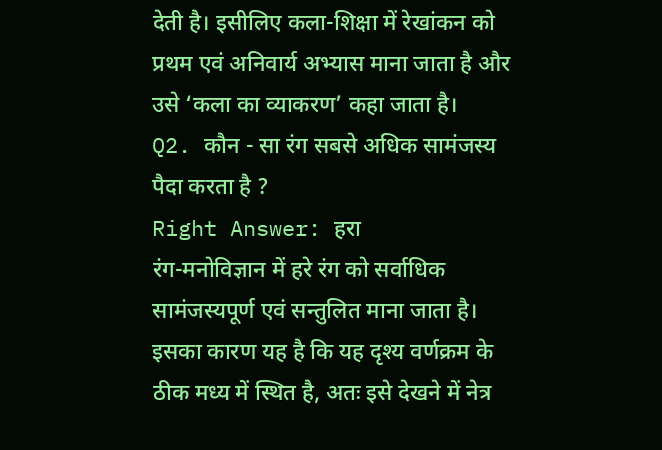देती है। इसीलिए कला-शिक्षा में रेखांकन को प्रथम एवं अनिवार्य अभ्यास माना जाता है और उसे ‘कला का व्याकरण’ कहा जाता है।
Q2. कौन - सा रंग सबसे अधिक सामंजस्य पैदा करता है ?
Right Answer: हरा
रंग-मनोविज्ञान में हरे रंग को सर्वाधिक सामंजस्यपूर्ण एवं सन्तुलित माना जाता है। इसका कारण यह है कि यह दृश्य वर्णक्रम के ठीक मध्य में स्थित है, अतः इसे देखने में नेत्र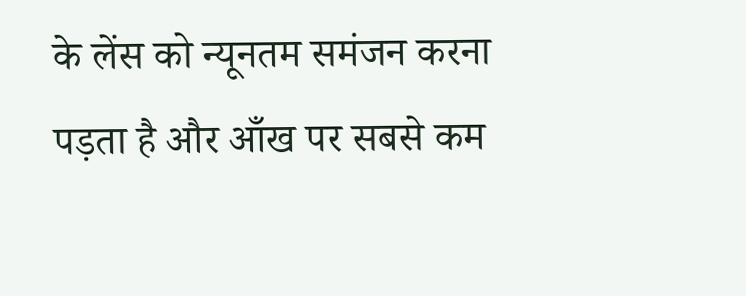के लेंस को न्यूनतम समंजन करना पड़ता है और आँख पर सबसे कम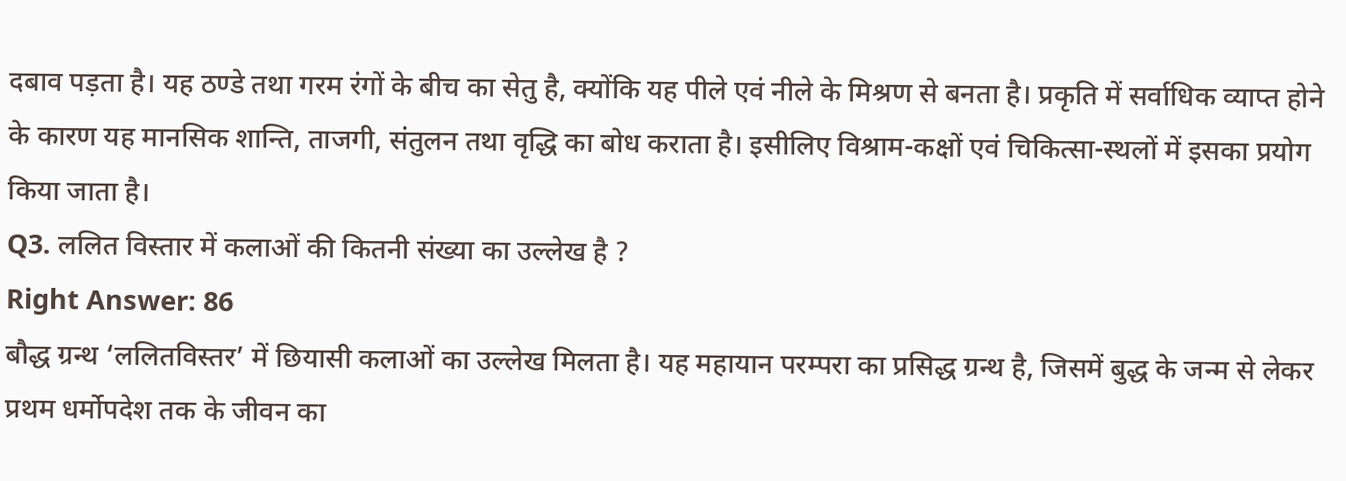दबाव पड़ता है। यह ठण्डे तथा गरम रंगों के बीच का सेतु है, क्योंकि यह पीले एवं नीले के मिश्रण से बनता है। प्रकृति में सर्वाधिक व्याप्त होने के कारण यह मानसिक शान्ति, ताजगी, संतुलन तथा वृद्धि का बोध कराता है। इसीलिए विश्राम-कक्षों एवं चिकित्सा-स्थलों में इसका प्रयोग किया जाता है।
Q3. ललित विस्तार में कलाओं की कितनी संख्या का उल्लेख है ?
Right Answer: 86
बौद्ध ग्रन्थ ‘ललितविस्तर’ में छियासी कलाओं का उल्लेख मिलता है। यह महायान परम्परा का प्रसिद्ध ग्रन्थ है, जिसमें बुद्ध के जन्म से लेकर प्रथम धर्मोपदेश तक के जीवन का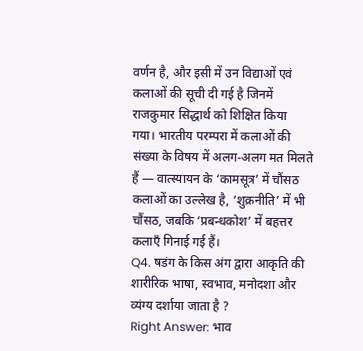वर्णन है, और इसी में उन विद्याओं एवं कलाओं की सूची दी गई है जिनमें राजकुमार सिद्धार्थ को शिक्षित किया गया। भारतीय परम्परा में कलाओं की संख्या के विषय में अलग-अलग मत मिलते हैं — वात्स्यायन के ‘कामसूत्र’ में चौंसठ कलाओं का उल्लेख है, ‘शुक्रनीति’ में भी चौंसठ, जबकि ‘प्रबन्धकोश’ में बहत्तर कलाएँ गिनाई गई हैं।
Q4. षडंग के किस अंग द्वारा आकृति की शारीरिक भाषा, स्वभाव, मनोदशा और व्यंग्य दर्शाया जाता है ?
Right Answer: भाव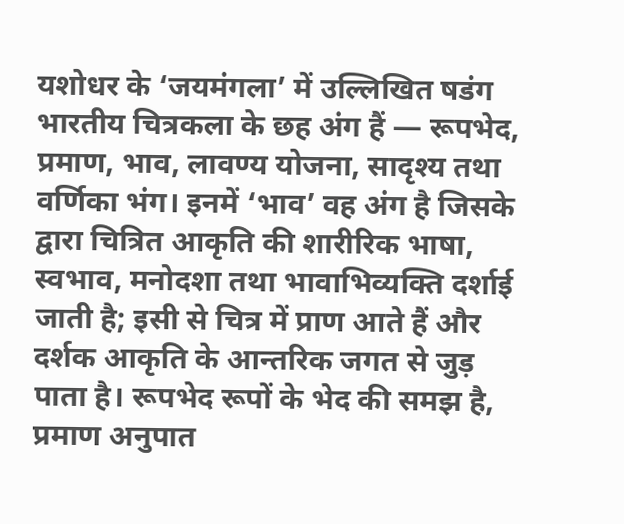यशोधर के ‘जयमंगला’ में उल्लिखित षडंग भारतीय चित्रकला के छह अंग हैं — रूपभेद, प्रमाण, भाव, लावण्य योजना, सादृश्य तथा वर्णिका भंग। इनमें ‘भाव’ वह अंग है जिसके द्वारा चित्रित आकृति की शारीरिक भाषा, स्वभाव, मनोदशा तथा भावाभिव्यक्ति दर्शाई जाती है; इसी से चित्र में प्राण आते हैं और दर्शक आकृति के आन्तरिक जगत से जुड़ पाता है। रूपभेद रूपों के भेद की समझ है, प्रमाण अनुपात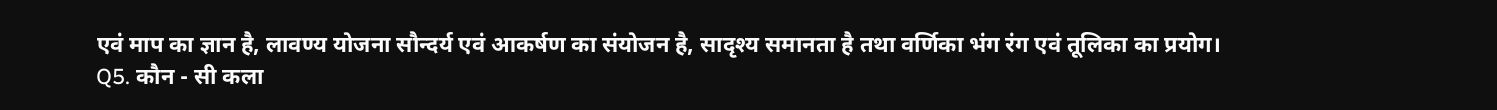एवं माप का ज्ञान है, लावण्य योजना सौन्दर्य एवं आकर्षण का संयोजन है, सादृश्य समानता है तथा वर्णिका भंग रंग एवं तूलिका का प्रयोग।
Q5. कौन - सी कला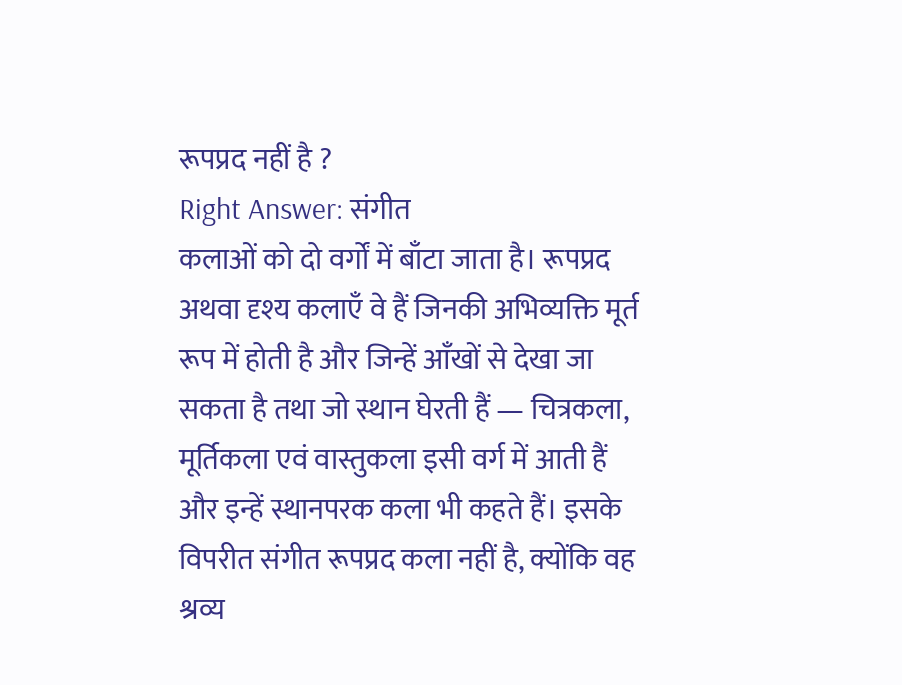रूपप्रद नहीं है ?
Right Answer: संगीत
कलाओं को दो वर्गों में बाँटा जाता है। रूपप्रद अथवा दृश्य कलाएँ वे हैं जिनकी अभिव्यक्ति मूर्त रूप में होती है और जिन्हें आँखों से देखा जा सकता है तथा जो स्थान घेरती हैं — चित्रकला, मूर्तिकला एवं वास्तुकला इसी वर्ग में आती हैं और इन्हें स्थानपरक कला भी कहते हैं। इसके विपरीत संगीत रूपप्रद कला नहीं है, क्योंकि वह श्रव्य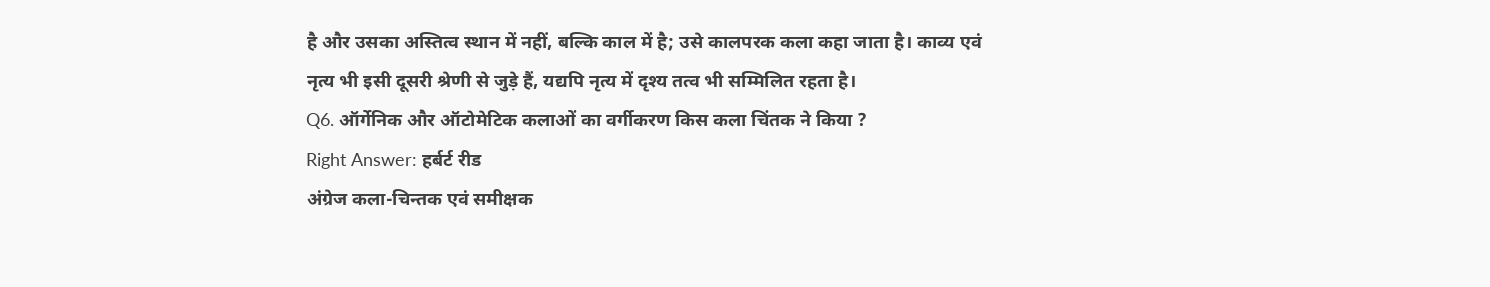है और उसका अस्तित्व स्थान में नहीं, बल्कि काल में है; उसे कालपरक कला कहा जाता है। काव्य एवं नृत्य भी इसी दूसरी श्रेणी से जुड़े हैं, यद्यपि नृत्य में दृश्य तत्व भी सम्मिलित रहता है।
Q6. ऑर्गेनिक और ऑटोमेटिक कलाओं का वर्गीकरण किस कला चिंतक ने किया ?
Right Answer: हर्बर्ट रीड
अंग्रेज कला-चिन्तक एवं समीक्षक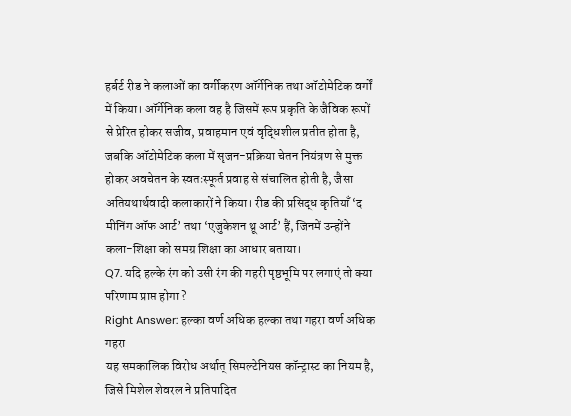हर्बर्ट रीड ने कलाओं का वर्गीकरण ऑर्गेनिक तथा ऑटोमेटिक वर्गों में किया। ऑर्गेनिक कला वह है जिसमें रूप प्रकृति के जैविक रूपों से प्रेरित होकर सजीव, प्रवाहमान एवं वृद्धिशील प्रतीत होता है, जबकि ऑटोमेटिक कला में सृजन-प्रक्रिया चेतन नियंत्रण से मुक्त होकर अवचेतन के स्वतःस्फूर्त प्रवाह से संचालित होती है, जैसा अतियथार्थवादी कलाकारों ने किया। रीड की प्रसिद्ध कृतियाँ ‘द मीनिंग ऑफ आर्ट’ तथा ‘एजुकेशन थ्रू आर्ट’ हैं, जिनमें उन्होंने कला-शिक्षा को समग्र शिक्षा का आधार बताया।
Q7. यदि हल्के रंग को उसी रंग की गहरी पृष्ठभूमि पर लगाएं तो क्या परिणाम प्राप्त होगा ?
Right Answer: हल्का वर्ण अधिक हल्का तथा गहरा वर्ण अधिक गहरा
यह समकालिक विरोध अर्थात् सिमल्टेनियस कॉन्ट्रास्ट का नियम है, जिसे मिशेल शेवरल ने प्रतिपादित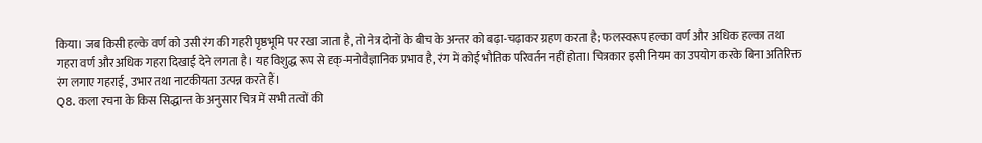किया। जब किसी हल्के वर्ण को उसी रंग की गहरी पृष्ठभूमि पर रखा जाता है, तो नेत्र दोनों के बीच के अन्तर को बढ़ा-चढ़ाकर ग्रहण करता है; फलस्वरूप हल्का वर्ण और अधिक हल्का तथा गहरा वर्ण और अधिक गहरा दिखाई देने लगता है। यह विशुद्ध रूप से दृक्-मनोवैज्ञानिक प्रभाव है, रंग में कोई भौतिक परिवर्तन नहीं होता। चित्रकार इसी नियम का उपयोग करके बिना अतिरिक्त रंग लगाए गहराई, उभार तथा नाटकीयता उत्पन्न करते हैं।
Q8. कला रचना के किस सिद्धान्त के अनुसार चित्र में सभी तत्वों की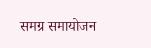समग्र समायोजन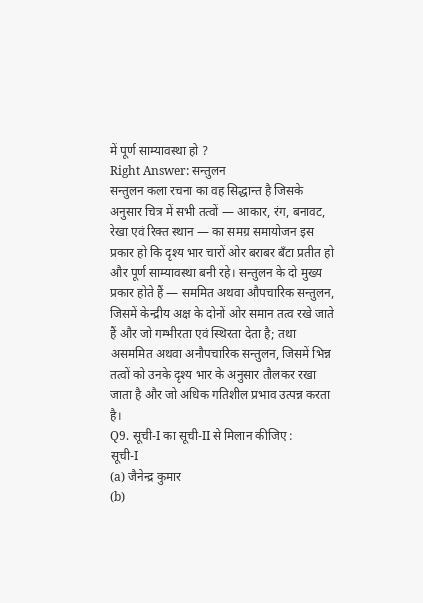में पूर्ण साम्यावस्था हो ?
Right Answer: सन्तुलन
सन्तुलन कला रचना का वह सिद्धान्त है जिसके अनुसार चित्र में सभी तत्वों — आकार, रंग, बनावट, रेखा एवं रिक्त स्थान — का समग्र समायोजन इस प्रकार हो कि दृश्य भार चारों ओर बराबर बँटा प्रतीत हो और पूर्ण साम्यावस्था बनी रहे। सन्तुलन के दो मुख्य प्रकार होते हैं — सममित अथवा औपचारिक सन्तुलन, जिसमें केन्द्रीय अक्ष के दोनों ओर समान तत्व रखे जाते हैं और जो गम्भीरता एवं स्थिरता देता है; तथा असममित अथवा अनौपचारिक सन्तुलन, जिसमें भिन्न तत्वों को उनके दृश्य भार के अनुसार तौलकर रखा जाता है और जो अधिक गतिशील प्रभाव उत्पन्न करता है।
Q9. सूची-I का सूची-II से मिलान कीजिए :
सूची-I
(a) जैनेन्द्र कुमार
(b)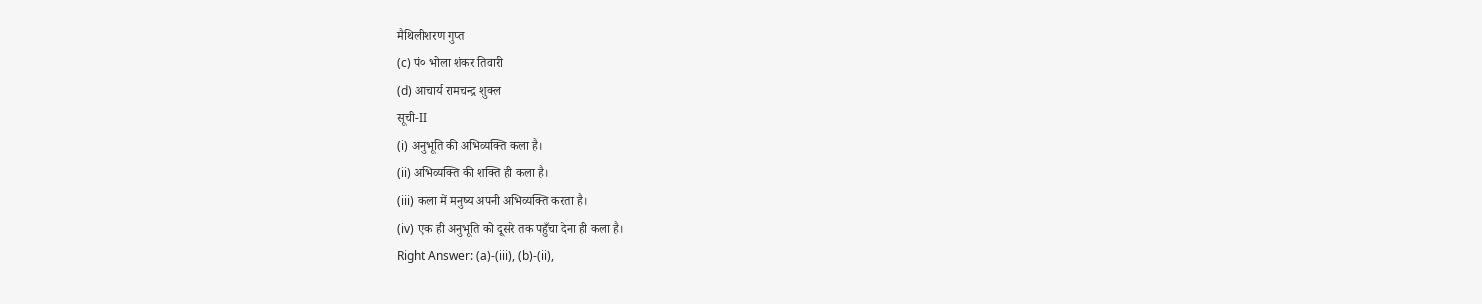मैथिलीशरण गुप्त
(c) पं० भोला शंकर तिवारी
(d) आचार्य रामचन्द्र शुक्ल
सूची-II
(i) अनुभूति की अभिव्यक्ति कला है।
(ii) अभिव्यक्ति की शक्ति ही कला है।
(iii) कला में मनुष्य अपनी अभिव्यक्ति करता है।
(iv) एक ही अनुभूति को दूसरे तक पहुँचा देना ही कला है।
Right Answer: (a)-(iii), (b)-(ii),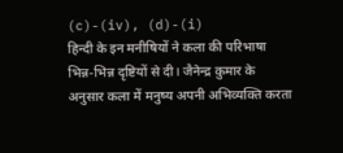(c)-(iv), (d)-(i)
हिन्दी के इन मनीषियों ने कला की परिभाषा भिन्न-भिन्न दृष्टियों से दी। जैनेन्द्र कुमार के अनुसार कला में मनुष्य अपनी अभिव्यक्ति करता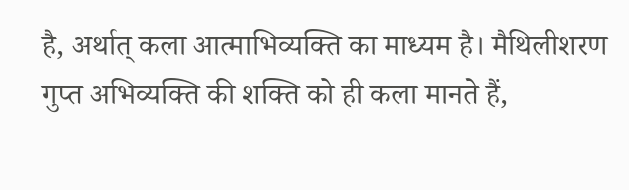है, अर्थात् कला आत्माभिव्यक्ति का माध्यम है। मैथिलीशरण गुप्त अभिव्यक्ति की शक्ति को ही कला मानते हैं,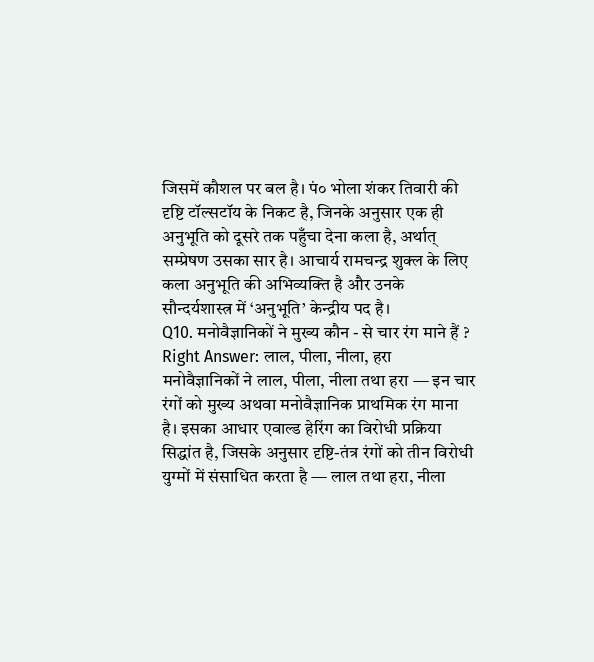जिसमें कौशल पर बल है। पं० भोला शंकर तिवारी की दृष्टि टॉल्सटॉय के निकट है, जिनके अनुसार एक ही अनुभूति को दूसरे तक पहुँचा देना कला है, अर्थात् सम्प्रेषण उसका सार है। आचार्य रामचन्द्र शुक्ल के लिए कला अनुभूति की अभिव्यक्ति है और उनके सौन्दर्यशास्त्र में ‘अनुभूति’ केन्द्रीय पद है।
Q10. मनोवैज्ञानिकों ने मुख्य कौन - से चार रंग माने हैं ?
Right Answer: लाल, पीला, नीला, हरा
मनोवैज्ञानिकों ने लाल, पीला, नीला तथा हरा — इन चार रंगों को मुख्य अथवा मनोवैज्ञानिक प्राथमिक रंग माना है। इसका आधार एवाल्ड हेरिंग का विरोधी प्रक्रिया सिद्धांत है, जिसके अनुसार दृष्टि-तंत्र रंगों को तीन विरोधी युग्मों में संसाधित करता है — लाल तथा हरा, नीला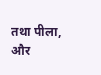तथा पीला, और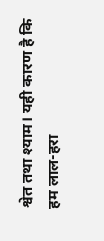श्वेत तथा श्याम। यही कारण है कि हम लाल-हरा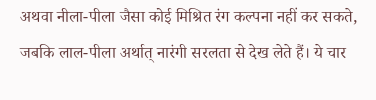अथवा नीला-पीला जैसा कोई मिश्रित रंग कल्पना नहीं कर सकते, जबकि लाल-पीला अर्थात् नारंगी सरलता से देख लेते हैं। ये चार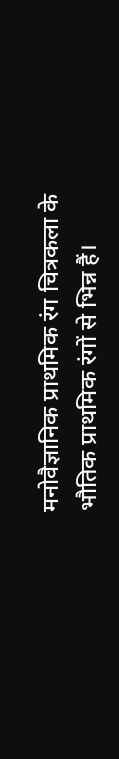मनोवैज्ञानिक प्राथमिक रंग चित्रकला के भौतिक प्राथमिक रंगों से भिन्न हैं।